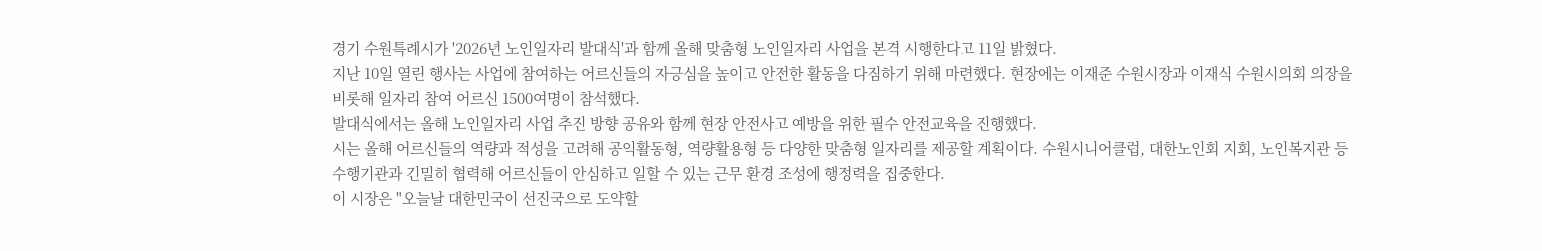경기 수원특례시가 '2026년 노인일자리 발대식'과 함께 올해 맞춤형 노인일자리 사업을 본격 시행한다고 11일 밝혔다.
지난 10일 열린 행사는 사업에 참여하는 어르신들의 자긍심을 높이고 안전한 활동을 다짐하기 위해 마련했다. 현장에는 이재준 수원시장과 이재식 수원시의회 의장을 비롯해 일자리 참여 어르신 1500여명이 참석했다.
발대식에서는 올해 노인일자리 사업 추진 방향 공유와 함께 현장 안전사고 예방을 위한 필수 안전교육을 진행했다.
시는 올해 어르신들의 역량과 적성을 고려해 공익활동형, 역량활용형 등 다양한 맞춤형 일자리를 제공할 계획이다. 수원시니어클럽, 대한노인회 지회, 노인복지관 등 수행기관과 긴밀히 협력해 어르신들이 안심하고 일할 수 있는 근무 환경 조성에 행정력을 집중한다.
이 시장은 "오늘날 대한민국이 선진국으로 도약할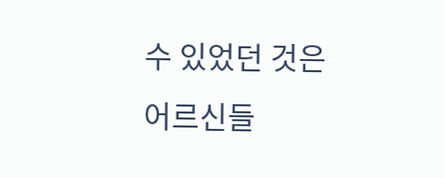수 있었던 것은 어르신들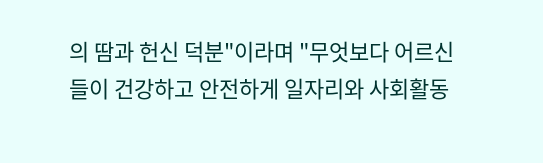의 땀과 헌신 덕분"이라며 "무엇보다 어르신들이 건강하고 안전하게 일자리와 사회활동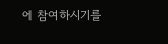에 참여하시기를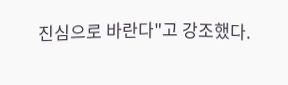진심으로 바란다"고 강조했다.